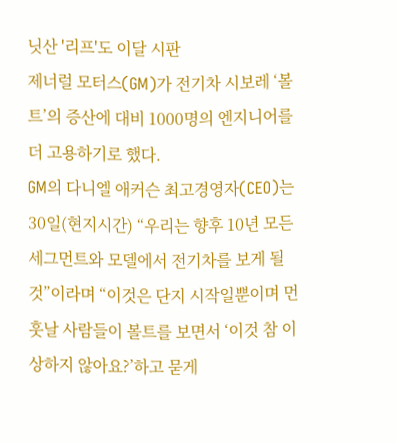닛산 '리프'도 이달 시판
제너럴 모터스(GM)가 전기차 시보레 ‘볼트’의 증산에 대비 1000명의 엔지니어를 더 고용하기로 했다.
GM의 다니엘 애커슨 최고경영자(CEO)는 30일(현지시간) “우리는 향후 10년 모든 세그먼트와 모델에서 전기차를 보게 될 것”이라며 “이것은 단지 시작일뿐이며 먼 훗날 사람들이 볼트를 보면서 ‘이것 참 이상하지 않아요?’하고 묻게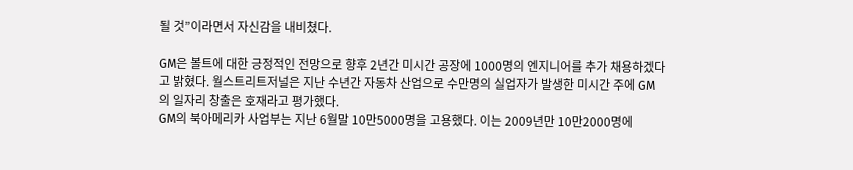될 것”이라면서 자신감을 내비쳤다.

GM은 볼트에 대한 긍정적인 전망으로 향후 2년간 미시간 공장에 1000명의 엔지니어를 추가 채용하겠다고 밝혔다. 월스트리트저널은 지난 수년간 자동차 산업으로 수만명의 실업자가 발생한 미시간 주에 GM의 일자리 창출은 호재라고 평가했다.
GM의 북아메리카 사업부는 지난 6월말 10만5000명을 고용했다. 이는 2009년만 10만2000명에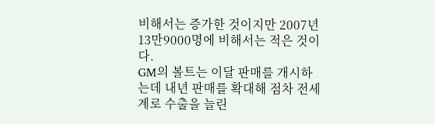비해서는 증가한 것이지만 2007년 13만9000명에 비해서는 적은 것이다.
GM의 볼트는 이달 판매를 개시하는데 내년 판매를 확대해 점차 전세계로 수출을 늘린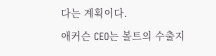다는 계획이다.
애커슨 CEO는 볼트의 수출지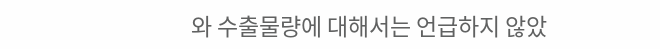와 수출물량에 대해서는 언급하지 않았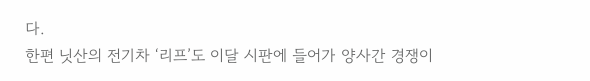다.
한편 닛산의 전기차 ‘리프’도 이달 시판에 들어가 양사간 경쟁이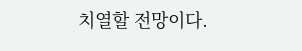치열할 전망이다.